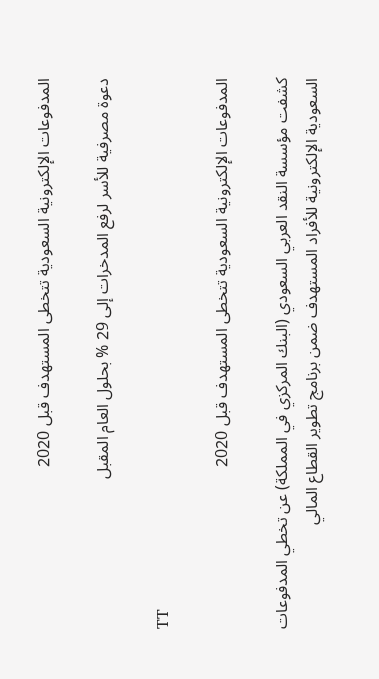المدفوعات الإلكترونية السعودية تتخطى المستهدف قبل 2020

دعوة مصرفية للأسر لرفع المدخرات إلى 29 % بحلول العام المقبل

TT

المدفوعات الإلكترونية السعودية تتخطى المستهدف قبل 2020

كشفت مؤسسة النقد العربي السعودي (البنك المركزي في المملكة) عن تخطي المدفوعات السعودية الإلكترونية للأفراد المستهدف ضمن برنامج تطوير القطاع المالي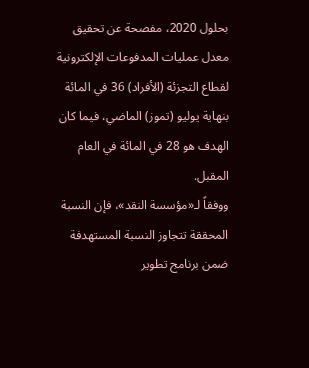بحلول 2020، مفصحة عن تحقيق معدل عمليات المدفوعات الإلكترونية لقطاع التجزئة (الأفراد) 36 في المائة بنهاية يوليو (تموز) الماضي، فيما كان الهدف هو 28 في المائة في العام المقبل.
ووفقاً لـ«مؤسسة النقد»، فإن النسبة المحققة تتجاوز النسبة المستهدفة ضمن برنامج تطوير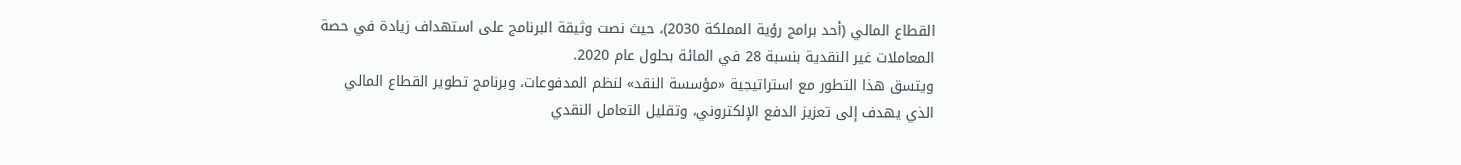القطاع المالي (أحد برامج رؤية المملكة 2030)، حيث نصت وثيقة البرنامج على استهداف زيادة في حصة المعاملات غير النقدية بنسبة 28 في المائة بحلول عام 2020.
ويتسق هذا التطور مع استراتيجية «مؤسسة النقد» لنظم المدفوعات، وبرنامج تطوير القطاع المالي الذي يهدف إلى تعزيز الدفع الإلكتروني، وتقليل التعامل النقدي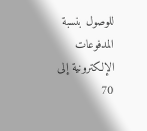للوصول بنسبة المدفوعات الإلكترونية إلى 70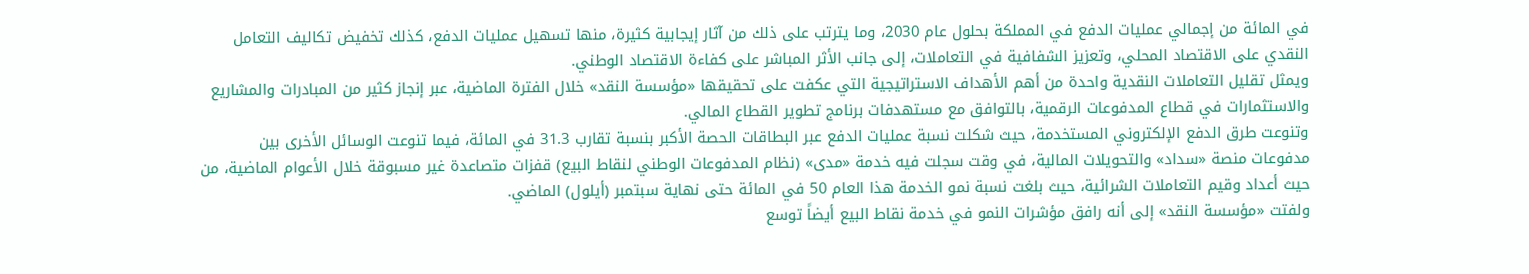في المائة من إجمالي عمليات الدفع في المملكة بحلول عام 2030، وما يترتب على ذلك من آثار إيجابية كثيرة، منها تسهيل عمليات الدفع، كذلك تخفيض تكاليف التعامل النقدي على الاقتصاد المحلي، وتعزيز الشفافية في التعاملات، إلى جانب الأثر المباشر على كفاءة الاقتصاد الوطني.
ويمثل تقليل التعاملات النقدية واحدة من أهم الأهداف الاستراتيجية التي عكفت على تحقيقها «مؤسسة النقد» خلال الفترة الماضية، عبر إنجاز كثير من المبادرات والمشاريع والاستثمارات في قطاع المدفوعات الرقمية، بالتوافق مع مستهدفات برنامج تطوير القطاع المالي.
وتنوعت طرق الدفع الإلكتروني المستخدمة، حيث شكلت نسبة عمليات الدفع عبر البطاقات الحصة الأكبر بنسبة تقارب 31.3 في المائة، فيما تنوعت الوسائل الأخرى بين مدفوعات منصة «سداد» والتحويلات المالية، في وقت سجلت فيه خدمة «مدى» (نظام المدفوعات الوطني لنقاط البيع) قفزات متصاعدة غير مسبوقة خلال الأعوام الماضية، من حيث أعداد وقيم التعاملات الشرائية، حيث بلغت نسبة نمو الخدمة هذا العام 50 في المائة حتى نهاية سبتمبر (أيلول) الماضي.
ولفتت «مؤسسة النقد» إلى أنه رافق مؤشرات النمو في خدمة نقاط البيع أيضاً توسع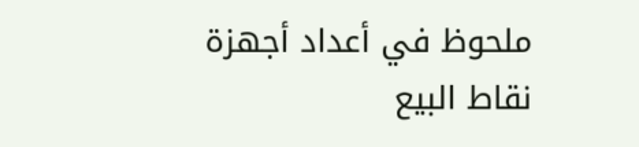ملحوظ في أعداد أجهزة نقاط البيع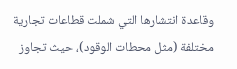وقاعدة انتشارها التي شملت قطاعات تجارية مختلفة (مثل محطات الوقود)، حيث تجاوز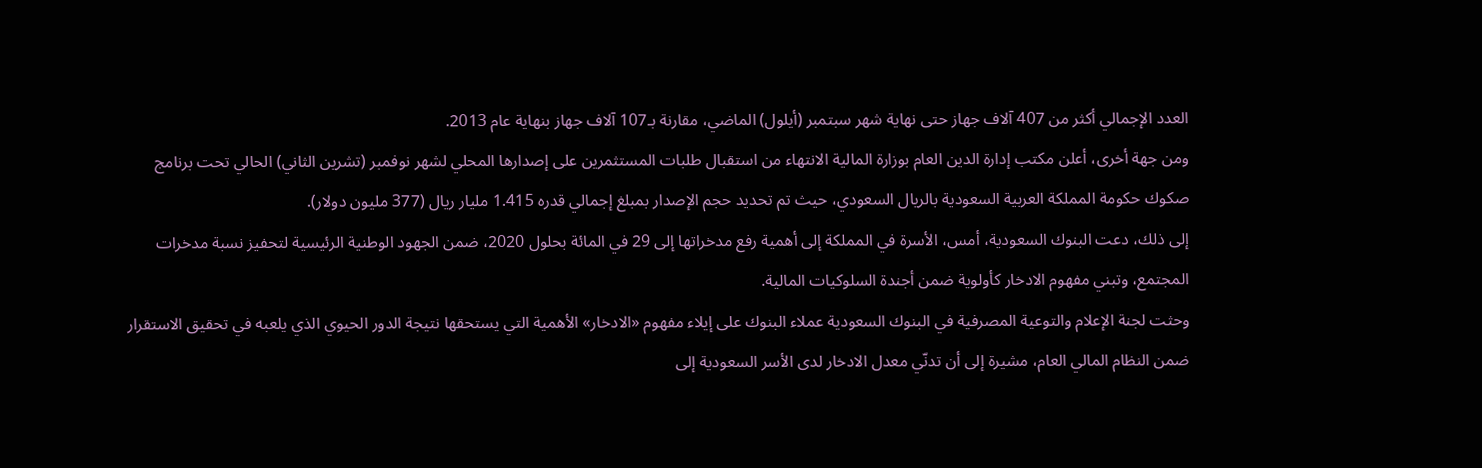العدد الإجمالي أكثر من 407 آلاف جهاز حتى نهاية شهر سبتمبر (أيلول) الماضي، مقارنة بـ107 آلاف جهاز بنهاية عام 2013.
ومن جهة أخرى، أعلن مكتب إدارة الدين العام بوزارة المالية الانتهاء من استقبال طلبات المستثمرين على إصدارها المحلي لشهر نوفمبر (تشرين الثاني) الحالي تحت برنامج صكوك حكومة المملكة العربية السعودية بالريال السعودي، حيث تم تحديد حجم الإصدار بمبلغ إجمالي قدره 1.415 مليار ريال (377 مليون دولار).
إلى ذلك، دعت البنوك السعودية، أمس، الأسرة في المملكة إلى أهمية رفع مدخراتها إلى 29 في المائة بحلول 2020، ضمن الجهود الوطنية الرئيسية لتحفيز نسبة مدخرات المجتمع، وتبني مفهوم الادخار كأولوية ضمن أجندة السلوكيات المالية.
وحثت لجنة الإعلام والتوعية المصرفية في البنوك السعودية عملاء البنوك على إيلاء مفهوم «الادخار» الأهمية التي يستحقها نتيجة الدور الحيوي الذي يلعبه في تحقيق الاستقرار ضمن النظام المالي العام، مشيرة إلى أن تدنّي معدل الادخار لدى الأسر السعودية إلى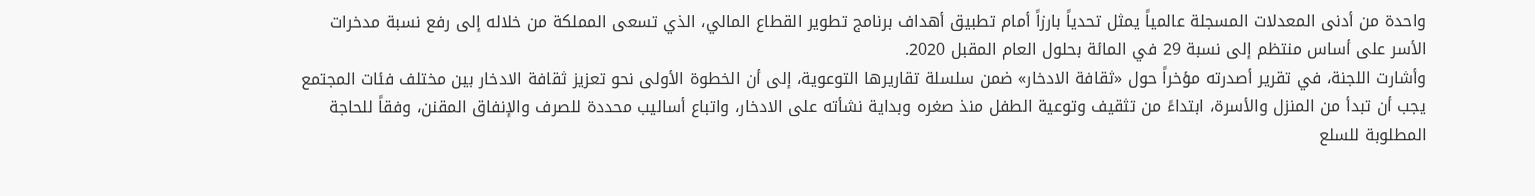واحدة من أدنى المعدلات المسجلة عالمياً يمثل تحدياً بارزاً أمام تطبيق أهداف برنامج تطوير القطاع المالي، الذي تسعى المملكة من خلاله إلى رفع نسبة مدخرات الأسر على أساس منتظم إلى نسبة 29 في المائة بحلول العام المقبل 2020.
وأشارت اللجنة، في تقرير أصدرته مؤخراً حول «ثقافة الادخار» ضمن سلسلة تقاريرها التوعوية، إلى أن الخطوة الأولى نحو تعزيز ثقافة الادخار بين مختلف فئات المجتمع يجب أن تبدأ من المنزل والأسرة، ابتداءً من تثقيف وتوعية الطفل منذ صغره وبداية نشأته على الادخار، واتباع أساليب محددة للصرف والإنفاق المقنن، وفقاً للحاجة المطلوبة للسلع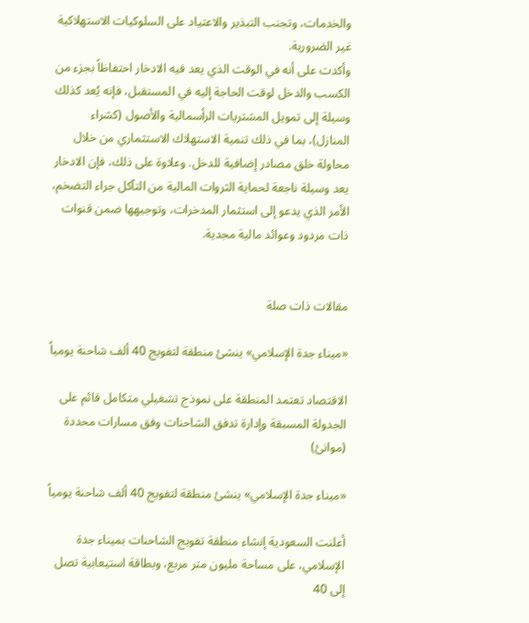والخدمات، وتجنب التبذير والاعتياد على السلوكيات الاستهلاكية غير الضرورية.
وأكدت على أنه في الوقت الذي يعد فيه الادخار احتفاظاً بجزء من الكسب والدخل لوقت الحاجة إليه في المستقبل، فإنه يُعد كذلك وسيلة إلى تمويل المشتريات الرأسمالية والأصول (كشراء المنازل)، بما في ذلك تنمية الاستهلاك الاستثماري من خلال محاولة خلق مصادر إضافية للدخل. وعلاوة على ذلك، فإن الادخار يعد وسيلة ناجعة لحماية الثروات المالية من التآكل جراء التضخم، الأمر الذي يدعو إلى استثمار المدخرات، وتوجيهها ضمن قنوات ذات مردود وعوائد مالية مجدية.


مقالات ذات صلة

«ميناء جدة الإسلامي» ينشئ منطقة لتفويج 40 ألف شاحنة يومياً

الاقتصاد تعتمد المنطقة على نموذج تشغيلي متكامل قائم على الجدولة المسبقة وإدارة تدفق الشاحنات وفق مسارات محددة (موانئ)

«ميناء جدة الإسلامي» ينشئ منطقة لتفويج 40 ألف شاحنة يومياً

أعلنت السعودية إنشاء منطقة تفويج الشاحنات بميناء جدة الإسلامي، على مساحة مليون متر مربع، وبطاقة استيعابية تصل إلى 40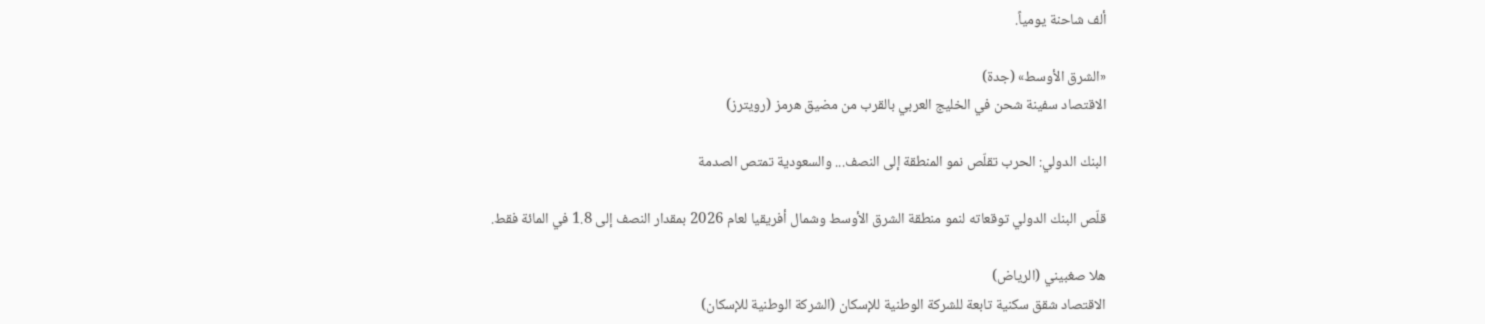ألف شاحنة يومياً.

«الشرق الأوسط» (جدة)
الاقتصاد سفينة شحن في الخليج العربي بالقرب من مضيق هرمز (رويترز)

البنك الدولي: الحرب تقلّص نمو المنطقة إلى النصف... والسعودية تمتص الصدمة

قلّص البنك الدولي توقعاته لنمو منطقة الشرق الأوسط وشمال أفريقيا لعام 2026 بمقدار النصف إلى 1.8 في المائة فقط.

هلا صغبيني (الرياض)
الاقتصاد شقق سكنية تابعة للشركة الوطنية للإسكان (الشركة الوطنية للإسكان)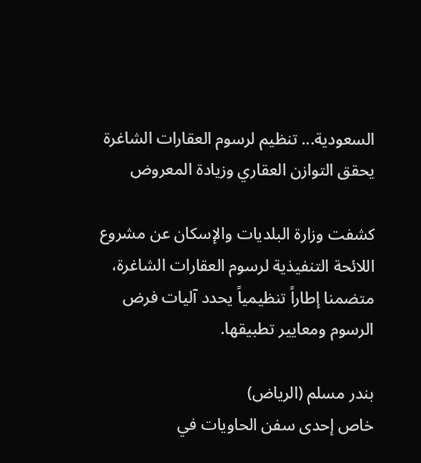السعودية... تنظيم لرسوم العقارات الشاغرة يحقق التوازن العقاري وزيادة المعروض

كشفت وزارة البلديات والإسكان عن مشروع اللائحة التنفيذية لرسوم العقارات الشاغرة، متضمنا إطاراً تنظيمياً يحدد آليات فرض الرسوم ومعايير تطبيقها.

بندر مسلم (الرياض)
خاص إحدى سفن الحاويات في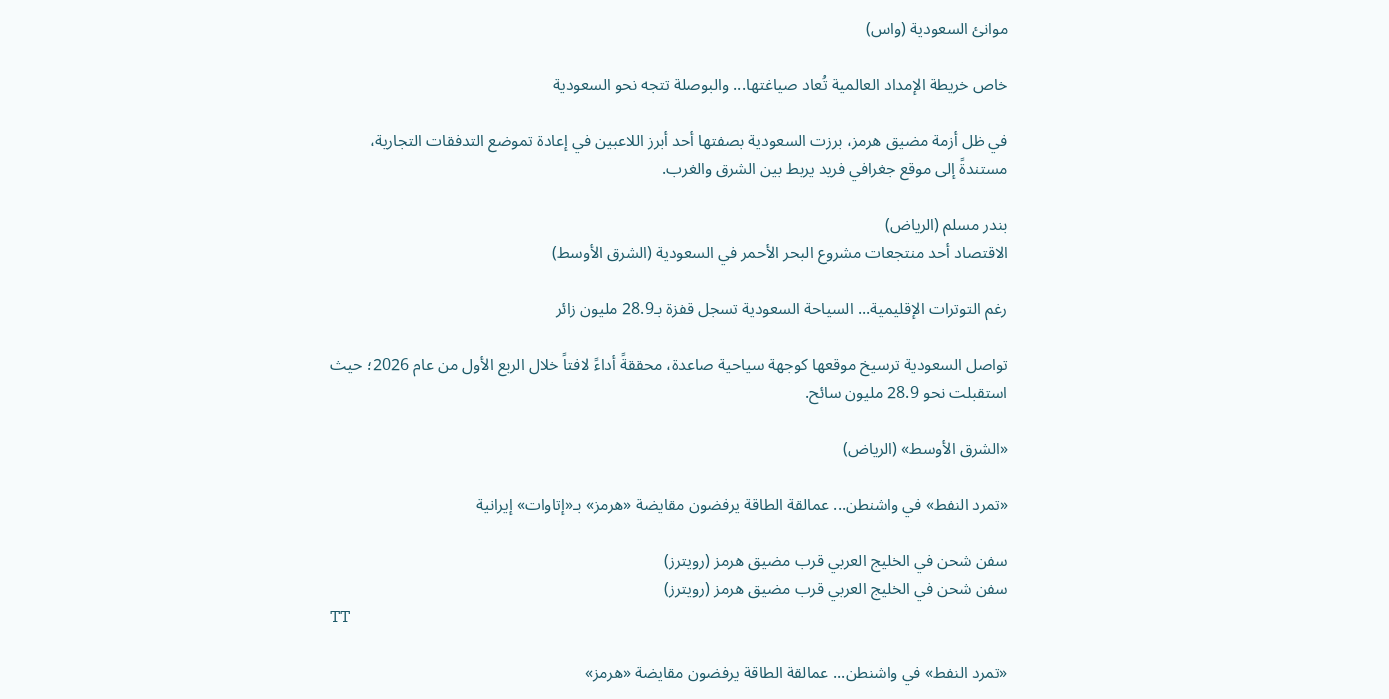موانئ السعودية (واس)

خاص خريطة الإمداد العالمية تُعاد صياغتها... والبوصلة تتجه نحو السعودية

في ظل أزمة مضيق هرمز، برزت السعودية بصفتها أحد أبرز اللاعبين في إعادة تموضع التدفقات التجارية، مستندةً إلى موقع جغرافي فريد يربط بين الشرق والغرب.

بندر مسلم (الرياض)
الاقتصاد أحد منتجعات مشروع البحر الأحمر في السعودية (الشرق الأوسط)

رغم التوترات الإقليمية... السياحة السعودية تسجل قفزة بـ28.9 مليون زائر

تواصل السعودية ترسيخ موقعها كوجهة سياحية صاعدة، محققةً أداءً لافتاً خلال الربع الأول من عام 2026؛ حيث استقبلت نحو 28.9 مليون سائح.

«الشرق الأوسط» (الرياض)

«تمرد النفط» في واشنطن... عمالقة الطاقة يرفضون مقايضة «هرمز» بـ«إتاوات» إيرانية

سفن شحن في الخليج العربي قرب مضيق هرمز (رويترز)
سفن شحن في الخليج العربي قرب مضيق هرمز (رويترز)
TT

«تمرد النفط» في واشنطن... عمالقة الطاقة يرفضون مقايضة «هرمز»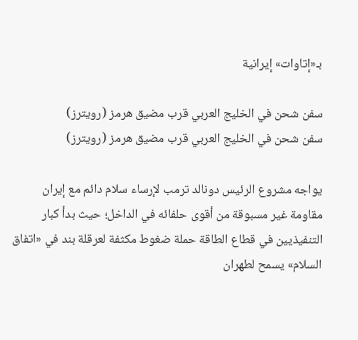بـ«إتاوات» إيرانية

سفن شحن في الخليج العربي قرب مضيق هرمز (رويترز)
سفن شحن في الخليج العربي قرب مضيق هرمز (رويترز)

يواجه مشروع الرئيس دونالد ترمب لإرساء سلام دائم مع إيران مقاومة غير مسبوقة من أقوى حلفائه في الداخل؛ حيث بدأ كبار التنفيذيين في قطاع الطاقة حملة ضغوط مكثفة لعرقلة بند في «اتفاق السلام» يسمح لطهران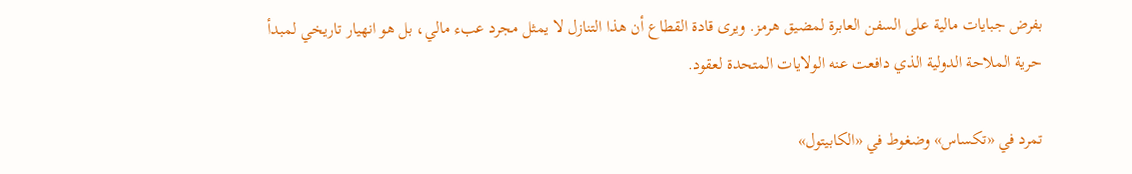بفرض جبايات مالية على السفن العابرة لمضيق هرمز. ويرى قادة القطاع أن هذا التنازل لا يمثل مجرد عبء مالي، بل هو انهيار تاريخي لمبدأ حرية الملاحة الدولية الذي دافعت عنه الولايات المتحدة لعقود.

تمرد في «تكساس» وضغوط في «الكابيتول»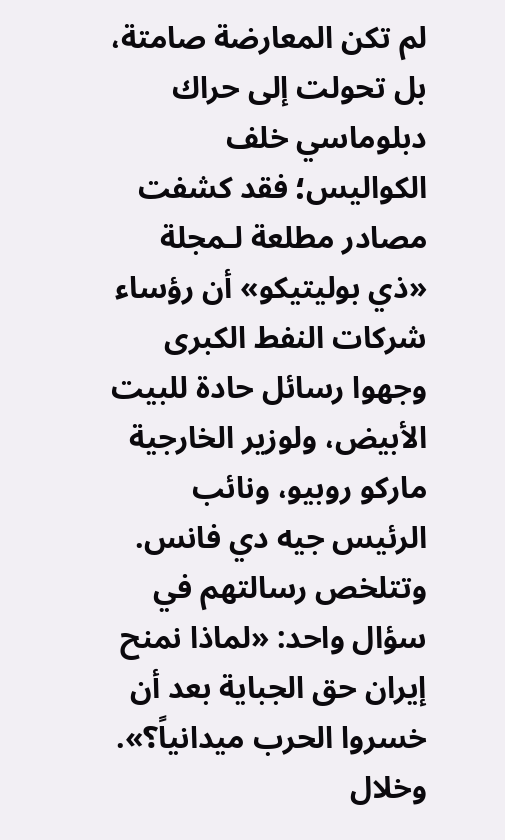لم تكن المعارضة صامتة، بل تحولت إلى حراك دبلوماسي خلف الكواليس؛ فقد كشفت مصادر مطلعة لـمجلة «ذي بوليتيكو» أن رؤساء شركات النفط الكبرى وجهوا رسائل حادة للبيت الأبيض، ولوزير الخارجية ماركو روبيو، ونائب الرئيس جيه دي فانس. وتتلخص رسالتهم في سؤال واحد: «لماذا نمنح إيران حق الجباية بعد أن خسروا الحرب ميدانياً؟». وخلال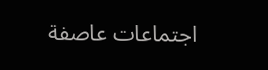اجتماعات عاصفة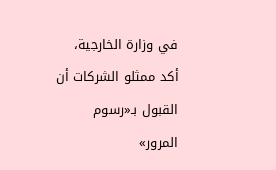في وزارة الخارجية، أكد ممثلو الشركات أن القبول بـ«رسوم المرور»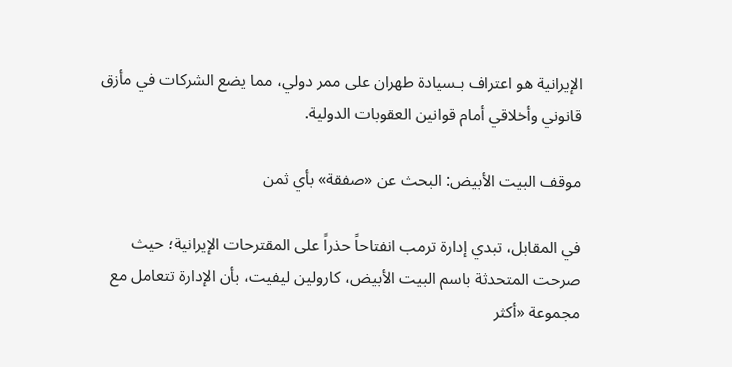الإيرانية هو اعتراف بـسيادة طهران على ممر دولي، مما يضع الشركات في مأزق قانوني وأخلاقي أمام قوانين العقوبات الدولية.

موقف البيت الأبيض: البحث عن «صفقة» بأي ثمن

في المقابل، تبدي إدارة ترمب انفتاحاً حذراً على المقترحات الإيرانية؛ حيث صرحت المتحدثة باسم البيت الأبيض، كارولين ليفيت، بأن الإدارة تتعامل مع مجموعة «أكثر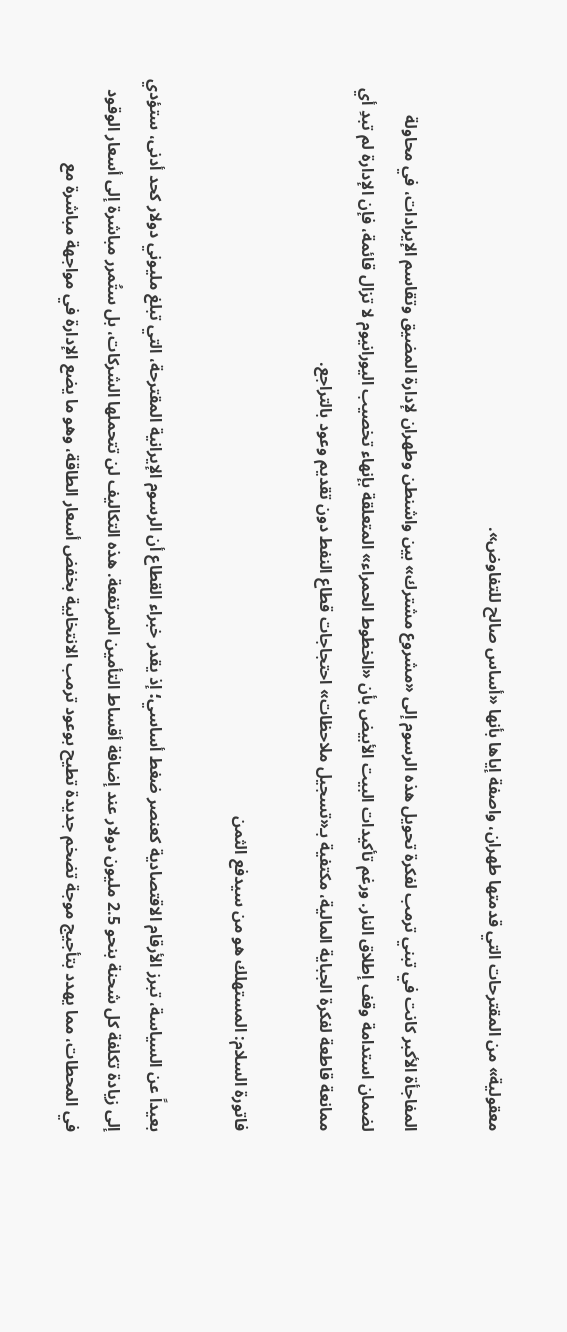معقولية» من المقترحات التي قدمتها طهران، واصفة إياها بأنها «أساس صالح للتفاوض».

المفاجأة الأكبر كانت في تبني ترمب لفكرة تحويل هذه الرسوم إلى «مشروع مشترك» بين واشنطن وطهران لإدارة المضيق وتقاسم الإيرادات، في محاولة لضمان استدامة وقف إطلاق النار. ورغم تأكيدات البيت الأبيض بأن «الخطوط الحمراء» المتعلقة بإنهاء تخصيب اليورانيوم لا تزال قائمة، فإن الإدارة لم تبدِ أي ممانعة قاطعة لفكرة الجباية المالية، مكتفية بـ«تسجيل ملاحظات» احتجاجات قطاع النفط دون تقديم وعود بالتراجع.

فاتورة السلام: المستهلك هو من سيدفع الثمن

بعيداً عن السياسة، تبرز الأرقام الاقتصادية كعنصر ضغط أساسي؛ إذ يقدر خبراء القطاع أن الرسوم الإيرانية المقترحة، التي تبلغ مليوني دولار كحد أدنى، ستؤدي إلى زيادة تكلفة كل شحنة بنحو 2.5 مليون دولار عند إضافة أقساط التأمين المرتفعة. هذه التكاليف لن تتحملها الشركات، بل ستُمرر مباشرة إلى أسعار الوقود في المحطات، مما يهدد بتأجيج موجة تضخم جديدة تطيح بوعود ترمب الانتخابية بخفض أسعار الطاقة، وهو ما يضع الإدارة في مواجهة مباشرة مع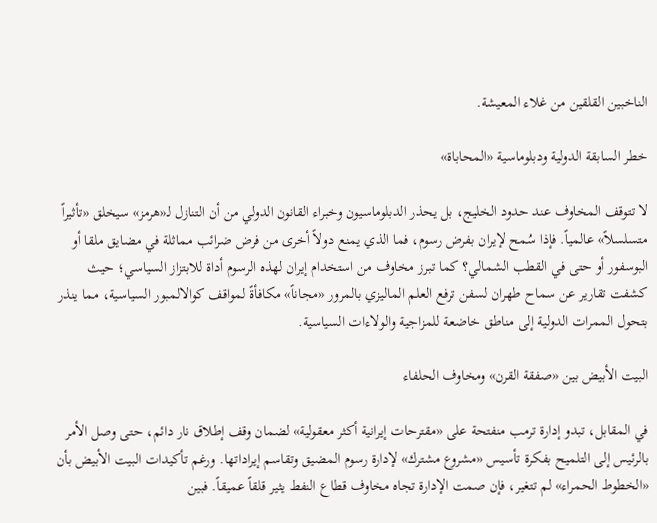الناخبين القلقين من غلاء المعيشة.

خطر السابقة الدولية ودبلوماسية «المحاباة»

لا تتوقف المخاوف عند حدود الخليج، بل يحذر الدبلوماسيون وخبراء القانون الدولي من أن التنازل لـ«هرمز» سيخلق «تأثيراً متسلسلاً» عالمياً. فإذا سُمح لإيران بفرض رسوم، فما الذي يمنع دولاً أخرى من فرض ضرائب مماثلة في مضايق ملقا أو البوسفور أو حتى في القطب الشمالي؟ كما تبرز مخاوف من استخدام إيران لهذه الرسوم أداة للابتزاز السياسي؛ حيث كشفت تقارير عن سماح طهران لسفن ترفع العلم الماليزي بالمرور «مجاناً» مكافأةً لمواقف كوالالمبور السياسية، مما ينذر بتحول الممرات الدولية إلى مناطق خاضعة للمزاجية والولاءات السياسية.

البيت الأبيض بين «صفقة القرن» ومخاوف الحلفاء

في المقابل، تبدو إدارة ترمب منفتحة على «مقترحات إيرانية أكثر معقولية» لضمان وقف إطلاق نار دائم، حتى وصل الأمر بالرئيس إلى التلميح بفكرة تأسيس «مشروع مشترك» لإدارة رسوم المضيق وتقاسم إيراداتها. ورغم تأكيدات البيت الأبيض بأن «الخطوط الحمراء» لم تتغير، فإن صمت الإدارة تجاه مخاوف قطاع النفط يثير قلقاً عميقاً. فبين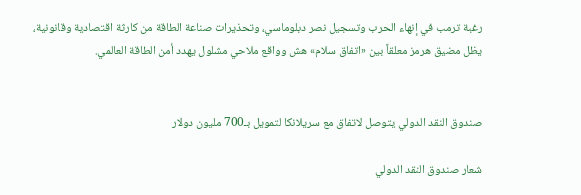رغبة ترمب في إنهاء الحرب وتسجيل نصر دبلوماسي، وتحذيرات صناعة الطاقة من كارثة اقتصادية وقانونية، يظل مضيق هرمز معلقاً بين «اتفاق سلام» هش وواقع ملاحي مشلول يهدد أمن الطاقة العالمي.


صندوق النقد الدولي يتوصل لاتفاق مع سريلانكا لتمويل بـ700 مليون دولار

شعار صندوق النقد الدولي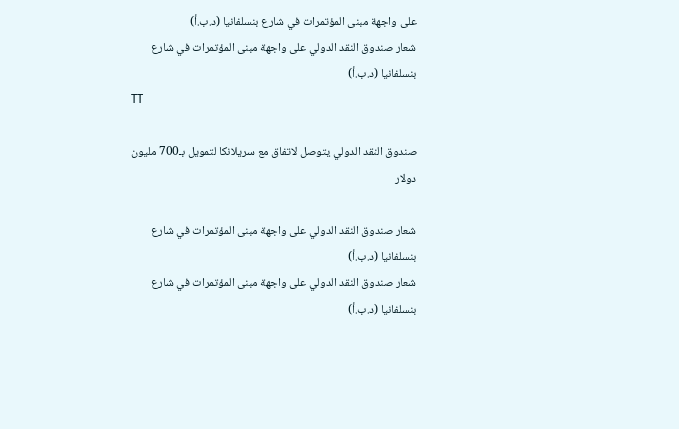على واجهة مبنى المؤتمرات في شارع بنسلفانيا (د.ب.أ)
شعار صندوق النقد الدولي على واجهة مبنى المؤتمرات في شارع بنسلفانيا (د.ب.أ)
TT

صندوق النقد الدولي يتوصل لاتفاق مع سريلانكا لتمويل بـ700 مليون دولار

شعار صندوق النقد الدولي على واجهة مبنى المؤتمرات في شارع بنسلفانيا (د.ب.أ)
شعار صندوق النقد الدولي على واجهة مبنى المؤتمرات في شارع بنسلفانيا (د.ب.أ)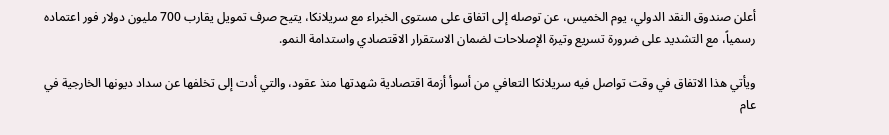أعلن صندوق النقد الدولي، يوم الخميس، عن توصله إلى اتفاق على مستوى الخبراء مع سريلانكا، يتيح صرف تمويل يقارب 700 مليون دولار فور اعتماده رسمياً، مع التشديد على ضرورة تسريع وتيرة الإصلاحات لضمان الاستقرار الاقتصادي واستدامة النمو.

ويأتي هذا الاتفاق في وقت تواصل فيه سريلانكا التعافي من أسوأ أزمة اقتصادية شهدتها منذ عقود، والتي أدت إلى تخلفها عن سداد ديونها الخارجية في عام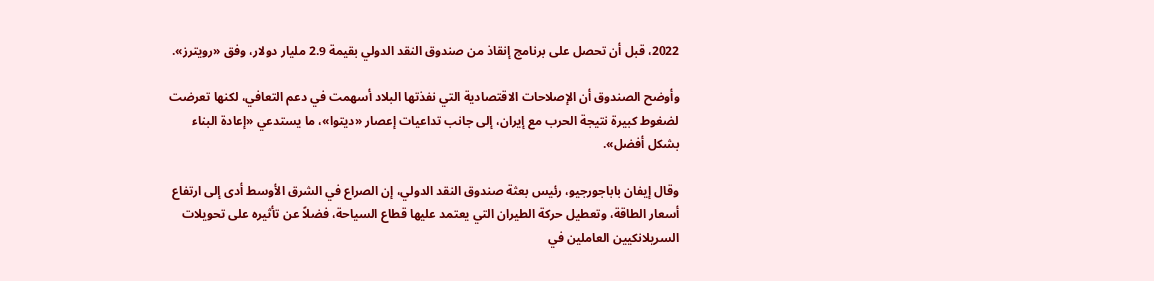2022، قبل أن تحصل على برنامج إنقاذ من صندوق النقد الدولي بقيمة 2.9 مليار دولار، وفق «رويترز».

وأوضح الصندوق أن الإصلاحات الاقتصادية التي نفذتها البلاد أسهمت في دعم التعافي، لكنها تعرضت لضغوط كبيرة نتيجة الحرب مع إيران، إلى جانب تداعيات إعصار «ديتوا»، ما يستدعي «إعادة البناء بشكل أفضل».

وقال إيفان باباجورجيو، رئيس بعثة صندوق النقد الدولي، إن الصراع في الشرق الأوسط أدى إلى ارتفاع أسعار الطاقة، وتعطيل حركة الطيران التي يعتمد عليها قطاع السياحة، فضلاً عن تأثيره على تحويلات السريلانكيين العاملين في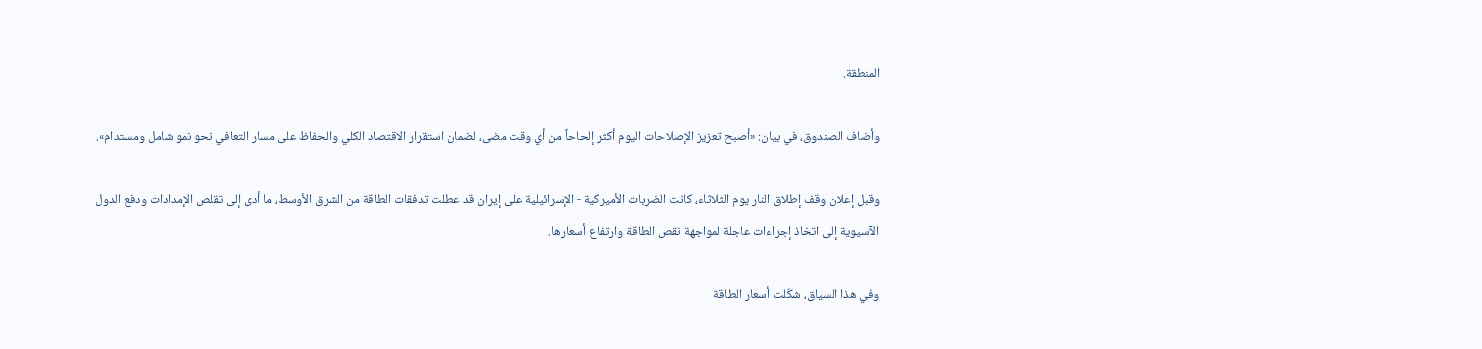المنطقة.

وأضاف الصندوق، في بيان: «أصبح تعزيز الإصلاحات اليوم أكثر إلحاحاً من أي وقت مضى، لضمان استقرار الاقتصاد الكلي والحفاظ على مسار التعافي نحو نمو شامل ومستدام».

وقبل إعلان وقف إطلاق النار يوم الثلاثاء، كانت الضربات الأميركية - الإسرائيلية على إيران قد عطلت تدفقات الطاقة من الشرق الأوسط، ما أدى إلى تقلص الإمدادات ودفع الدول الآسيوية إلى اتخاذ إجراءات عاجلة لمواجهة نقص الطاقة وارتفاع أسعارها.

وفي هذا السياق، شكّلت أسعار الطاقة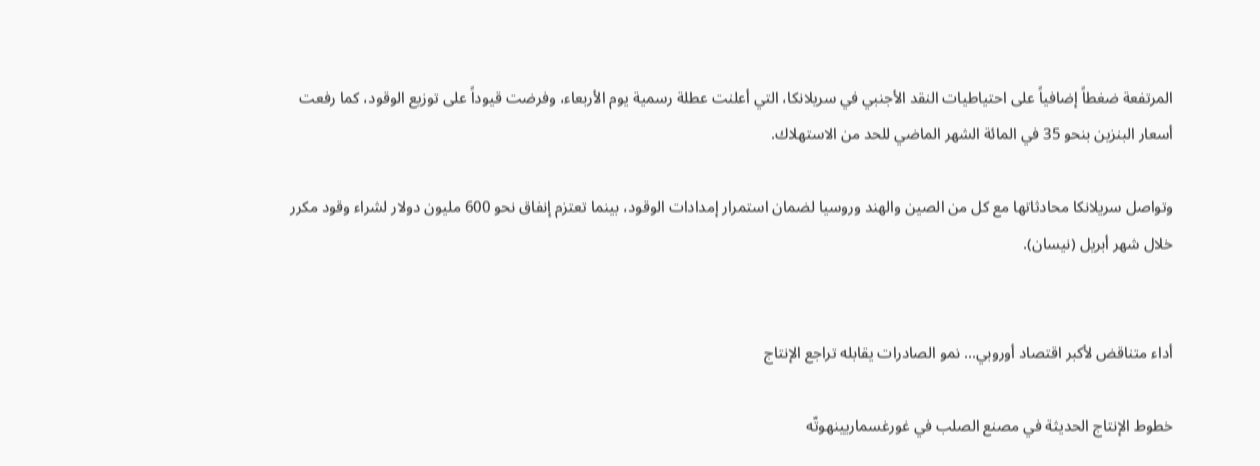المرتفعة ضغطاً إضافياً على احتياطيات النقد الأجنبي في سريلانكا، التي أعلنت عطلة رسمية يوم الأربعاء، وفرضت قيوداً على توزيع الوقود، كما رفعت أسعار البنزين بنحو 35 في المائة الشهر الماضي للحد من الاستهلاك.

وتواصل سريلانكا محادثاتها مع كل من الصين والهند وروسيا لضمان استمرار إمدادات الوقود، بينما تعتزم إنفاق نحو 600 مليون دولار لشراء وقود مكرر خلال شهر أبريل (نيسان).


أداء متناقض لأكبر اقتصاد أوروبي... نمو الصادرات يقابله تراجع الإنتاج

خطوط الإنتاج الحديثة في مصنع الصلب في غورغسماريينهوتّه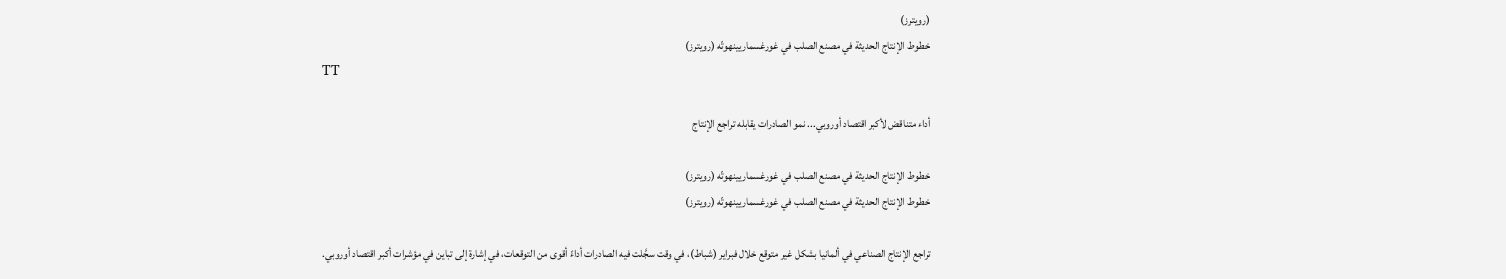(رويترز)
خطوط الإنتاج الحديثة في مصنع الصلب في غورغسماريينهوتّه (رويترز)
TT

أداء متناقض لأكبر اقتصاد أوروبي... نمو الصادرات يقابله تراجع الإنتاج

خطوط الإنتاج الحديثة في مصنع الصلب في غورغسماريينهوتّه (رويترز)
خطوط الإنتاج الحديثة في مصنع الصلب في غورغسماريينهوتّه (رويترز)

تراجع الإنتاج الصناعي في ألمانيا بشكل غير متوقع خلال فبراير (شباط)، في وقت سجَّلت فيه الصادرات أداءً أقوى من التوقعات، في إشارة إلى تباين في مؤشرات أكبر اقتصاد أوروبي.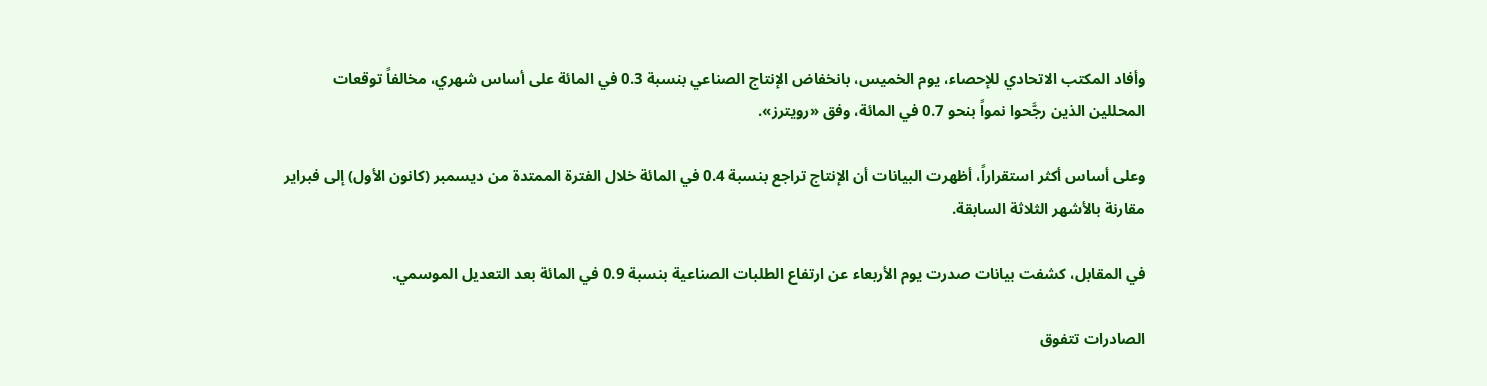وأفاد المكتب الاتحادي للإحصاء، يوم الخميس، بانخفاض الإنتاج الصناعي بنسبة 0.3 في المائة على أساس شهري، مخالفاً توقعات المحللين الذين رجَّحوا نمواً بنحو 0.7 في المائة، وفق «رويترز».

وعلى أساس أكثر استقراراً، أظهرت البيانات أن الإنتاج تراجع بنسبة 0.4 في المائة خلال الفترة الممتدة من ديسمبر (كانون الأول) إلى فبراير مقارنة بالأشهر الثلاثة السابقة.

في المقابل، كشفت بيانات صدرت يوم الأربعاء عن ارتفاع الطلبات الصناعية بنسبة 0.9 في المائة بعد التعديل الموسمي.

الصادرات تتفوق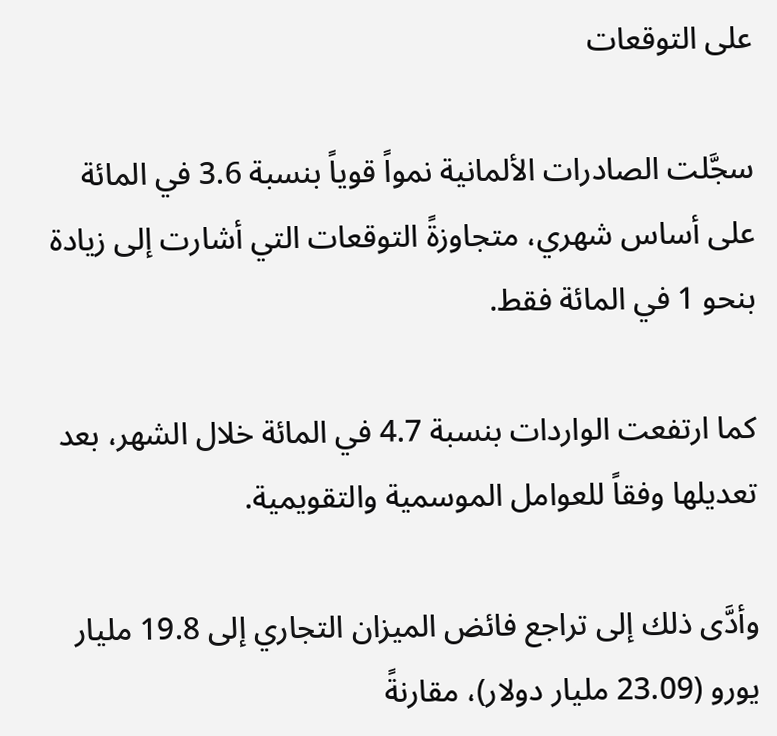على التوقعات

سجَّلت الصادرات الألمانية نمواً قوياً بنسبة 3.6 في المائة على أساس شهري، متجاوزةً التوقعات التي أشارت إلى زيادة بنحو 1 في المائة فقط.

كما ارتفعت الواردات بنسبة 4.7 في المائة خلال الشهر، بعد تعديلها وفقاً للعوامل الموسمية والتقويمية.

وأدَّى ذلك إلى تراجع فائض الميزان التجاري إلى 19.8 مليار يورو (23.09 مليار دولار)، مقارنةً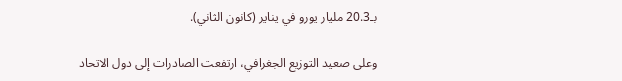بـ20.3 مليار يورو في يناير (كانون الثاني).

وعلى صعيد التوزيع الجغرافي، ارتفعت الصادرات إلى دول الاتحاد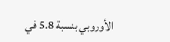الأوروبي بنسبة 5.8 في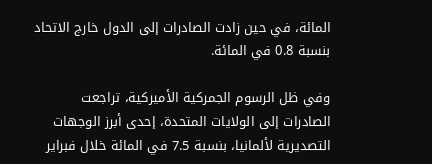المائة، في حين زادت الصادرات إلى الدول خارج الاتحاد بنسبة 0.8 في المائة.

وفي ظل الرسوم الجمركية الأميركية، تراجعت الصادرات إلى الولايات المتحدة، إحدى أبرز الوجهات التصديرية لألمانيا، بنسبة 7.5 في المائة خلال فبراير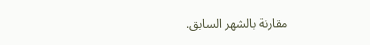مقارنة بالشهر السابق.